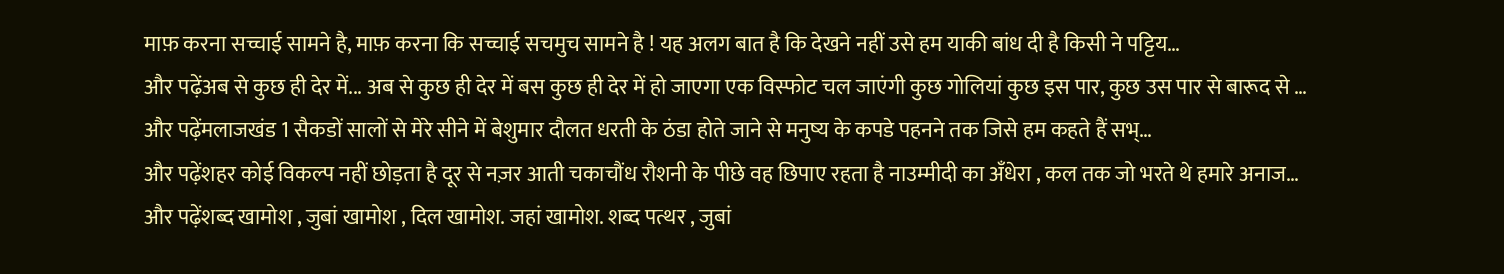माफ़ करना सच्चाई सामने है, माफ़ करना कि सच्चाई सचमुच सामने है ! यह अलग बात है कि देखने नहीं उसे हम याकी बांध दी है किसी ने पट्टिय…
और पढ़ेंअब से कुछ ही देर में... अब से कुछ ही देर में बस कुछ ही देर में हो जाएगा एक विस्फोट चल जाएंगी कुछ गोलियां कुछ इस पार, कुछ उस पार से बारूद से …
और पढ़ेंमलाजखंड 1 सैकडों सालों से मेरे सीने में बेशुमार दौलत धरती के ठंडा होते जाने से मनुष्य के कपडे पहनने तक जिसे हम कहते हैं सभ्…
और पढ़ेंशहर कोई विकल्प नहीं छोड़ता है दूर से नज़र आती चकाचौंध रौशनी के पीछे वह छिपाए रहता है नाउम्मीदी का अँधेरा , कल तक जो भरते थे हमारे अनाज…
और पढ़ेंशब्द खामोश , जुबां खामोश , दिल खामोश. जहां खामोश. शब्द पत्थर , जुबां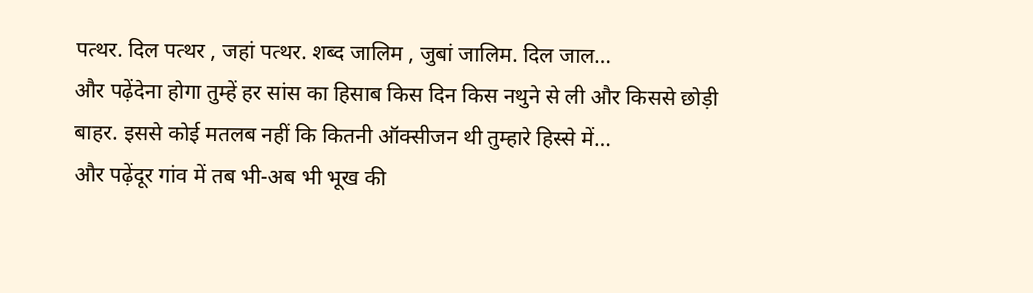पत्थर. दिल पत्थर , जहां पत्थर. शब्द जालिम , जुबां जालिम. दिल जाल…
और पढ़ेंदेना होगा तुम्हें हर सांस का हिसाब किस दिन किस नथुने से ली और किससे छोड़ी बाहर. इससे कोई मतलब नहीं कि कितनी ऑक्सीजन थी तुम्हारे हिस्से में…
और पढ़ेंदूर गांव में तब भी-अब भी भूख की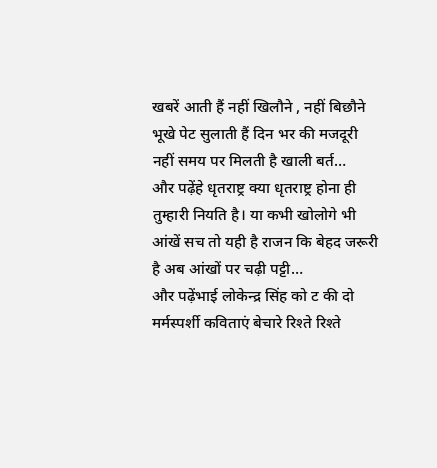खबरें आती हैं नहीं खिलौने , नहीं बिछौने भूखे पेट सुलाती हैं दिन भर की मजदूरी नहीं समय पर मिलती है खाली बर्त…
और पढ़ेंहे धृतराष्ट्र क्या धृतराष्ट्र होना ही तुम्हारी नियति है। या कभी खोलोगे भी आंखें सच तो यही है राजन कि बेहद जरूरी है अब आंखों पर चढ़ी पट्टी…
और पढ़ेंभाई लोकेन्द्र सिंह को ट की दो मर्मस्पर्शी कविताएं बेचारे रिश्ते रिश्ते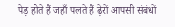पेड़ होते हैं जहाँ पलते हैं ढ़ेरों आपसी संबंधों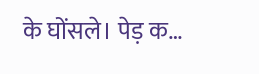के घोंसले। पेड़ क…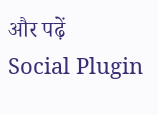और पढ़ें
Social Plugin